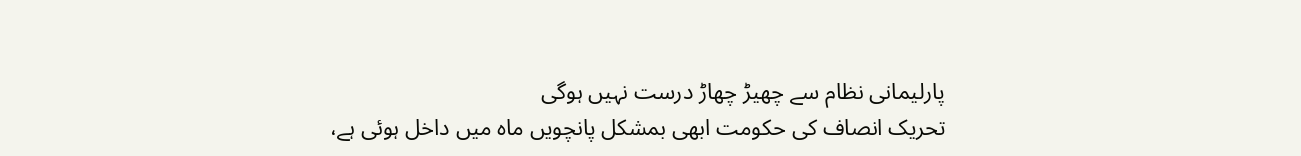پارلیمانی نظام سے چھیڑ چھاڑ درست نہیں ہوگی
تحریک انصاف کی حکومت ابھی بمشکل پانچویں ماہ میں داخل ہوئی ہے،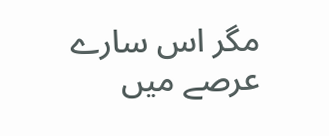مگر اس سارے عرصے میں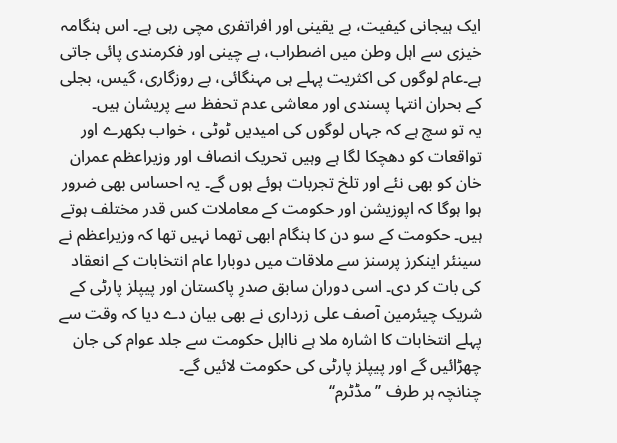ایک ہیجانی کیفیت، بے یقینی اور افراتفری مچی رہی ہے۔ اس ہنگامہ خیزی سے اہل وطن میں اضطراب، بے چینی اور فکرمندی پائی جاتی ہے۔عام لوگوں کی اکثریت پہلے ہی مہنگائی، بے روزگاری، گیس، بجلی کے بحران انتہا پسندی اور معاشی عدم تحفظ سے پریشان ہیں۔
یہ تو سچ ہے کہ جہاں لوگوں کی امیدیں ٹوٹی ، خواب بکھرے اور تواقعات کو دھچکا لگا ہے وہیں تحریک انصاف اور وزیراعظم عمران خان کو بھی نئے اور تلخ تجربات ہوئے ہوں گے۔ یہ احساس بھی ضرور ہوا ہوگا کہ اپوزیشن اور حکومت کے معاملات کس قدر مختلف ہوتے ہیں۔ حکومت کے سو دن کا ہنگام ابھی تھما نہیں تھا کہ وزیراعظم نے سینئر اینکرز پرسنز سے ملاقات میں دوبارا عام انتخابات کے انعقاد کی بات کر دی۔ اسی دوران سابق صدرِ پاکستان اور پیپلز پارٹی کے شریک چیئرمین آصف علی زرداری نے بھی بیان دے دیا کہ وقت سے پہلے انتخابات کا اشارہ ملا ہے نااہل حکومت سے جلد عوام کی جان چھڑائیں گے اور پیپلز پارٹی کی حکومت لائیں گے۔
چنانچہ ہر طرف ’’مڈٹرم‘‘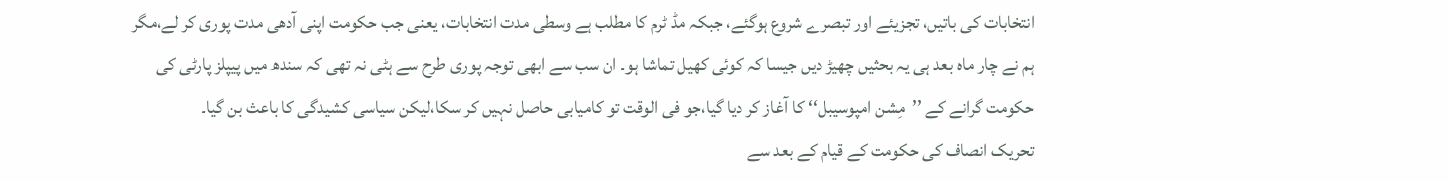انتخابات کی باتیں، تجزیئے اور تبصرے شروع ہوگئے، جبکہ مڈ ٹرم کا مطلب ہے وسطی مدت انتخابات، یعنی جب حکومت اپنی آدھی مدت پوری کر لے،مگر ہم نے چار ماہ بعد ہی یہ بحثیں چھیڑ دیں جیسا کہ کوئی کھیل تماشا ہو۔ ان سب سے ابھی توجہ پوری طرح سے ہٹی نہ تھی کہ سندھ میں پیپلز پارٹی کی حکومت گرانے کے ’’مِشن امپوسیبل‘‘ کا آغاز کر دیا گیا،جو فی الوقت تو کامیابی حاصل نہیں کر سکا،لیکن سیاسی کشیدگی کا باعث بن گیا۔
تحریک انصاف کی حکومت کے قیام کے بعد سے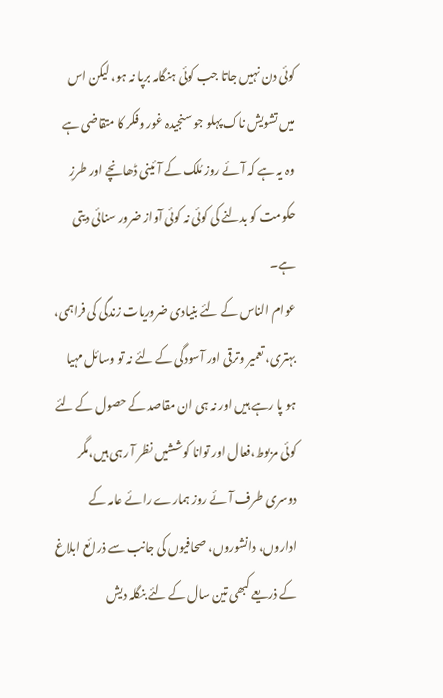کوئی دن نہیں جاتا جب کوئی ہنگامہ برپا نہ ہو، لیکن اس میں تشویش ناک پہلو جو سنجیدہ غور وفکر کا متقاضی ہے وہ یہ ہے کہ آئے روز مُلک کے آئینی ڈھانچے اور طرزِ حکومت کو بدلنے کی کوئی نہ کوئی آواز ضرور سنائی دیتی ہے۔
عوام الناس کے لئے بنیادی ضروریات زندگی کی فراہمی، بہتری، تعمیر وترقی اور آسودگی کے لئے نہ تو وسائل مہیا ہو پا رہے ہیں اور نہ ہی ان مقاصد کے حصول کے لئے کوئی مربوط،فعال اور توانا کوششیں نظر آ رہی ہیں،مگر دوسری طرف آئے روز ہمارے رائے عامہ کے اداروں، دانشوروں، صحافیوں کی جانب سے ذرائع ابلاغ کے ذریعے کبھی تین سال کے لئے بنگلہ دیش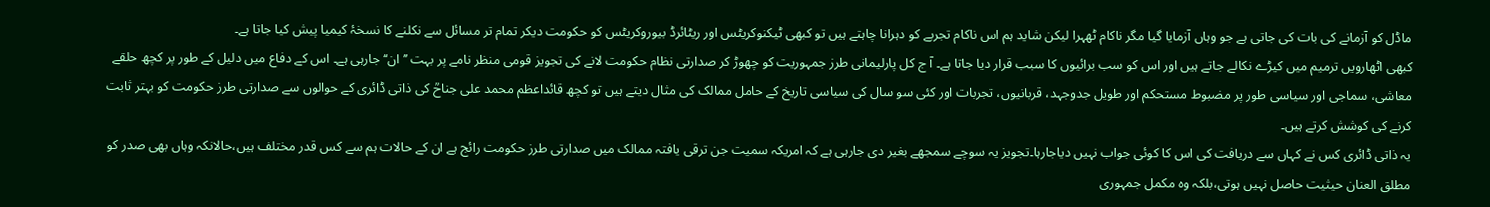ماڈل کو آزمانے کی بات کی جاتی ہے جو وہاں آزمایا گیا مگر ناکام ٹھہرا لیکن شاید ہم اس ناکام تجربے کو دہرانا چاہتے ہیں تو کبھی ٹیکنوکریٹس اور ریٹائرڈ بیوروکریٹس کو حکومت دیکر تمام تر مسائل سے نکلنے کا نسخۂ کیمیا پیش کیا جاتا ہے۔
کبھی اٹھارویں ترمیم میں کیڑے نکالے جاتے ہیں اور اس کو سب برائیوں کا سبب قرار دیا جاتا ہے۔ آ ج کل پارلیمانی طرز جمہوریت کو چھوڑ کر صدارتی نظام حکومت لانے کی تجویز قومی منظر نامے پر بہت ’’ان‘‘جارہی ہے۔ اس کے دفاع میں دلیل کے طور پر کچھ حلقے معاشی، سماجی اور سیاسی طور پر مضبوط مستحکم اور طویل جدوجہد، قربانیوں، تجربات اور کئی سو سال کی سیاسی تاریخ کے حامل ممالک کی مثال دیتے ہیں تو کچھ قائداعظم محمد علی جناحؒ کی ذاتی ڈائری کے حوالوں سے صدارتی طرز حکومت کو بہتر ثابت کرنے کی کوشش کرتے ہیں۔
یہ ذاتی ڈائری کس نے کہاں سے دریافت کی اس کا کوئی جواب نہیں دیاجارہا۔تجویز یہ سوچے سمجھے بغیر دی جارہی ہے کہ امریکہ سمیت جن ترقی یافتہ ممالک میں صدارتی طرز حکومت رائج ہے ان کے حالات ہم سے کس قدر مختلف ہیں،حالانکہ وہاں بھی صدر کو مطلق العنان حیثیت حاصل نہیں ہوتی،بلکہ وہ مکمل جمہوری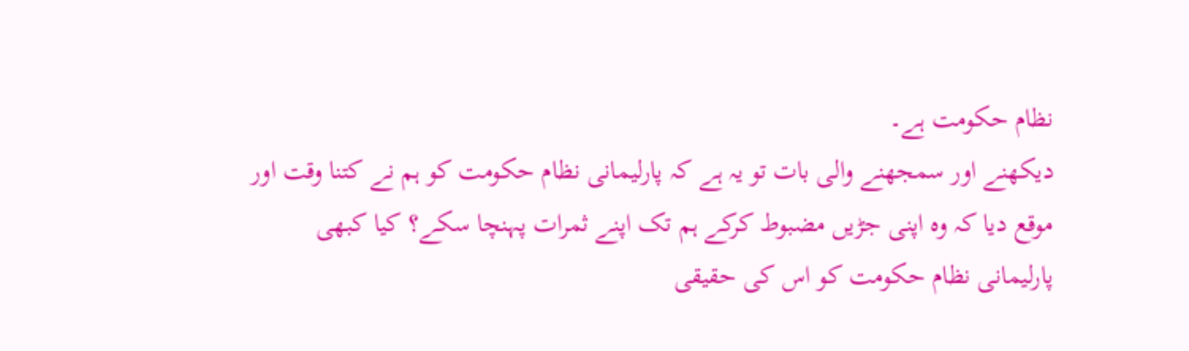نظام حکومت ہے۔
دیکھنے اور سمجھنے والی بات تو یہ ہے کہ پارلیمانی نظام حکومت کو ہم نے کتنا وقت اور موقع دیا کہ وہ اپنی جڑیں مضبوط کرکے ہم تک اپنے ثمرات پہنچا سکے؟ کیا کبھی پارلیمانی نظام حکومت کو اس کی حقیقی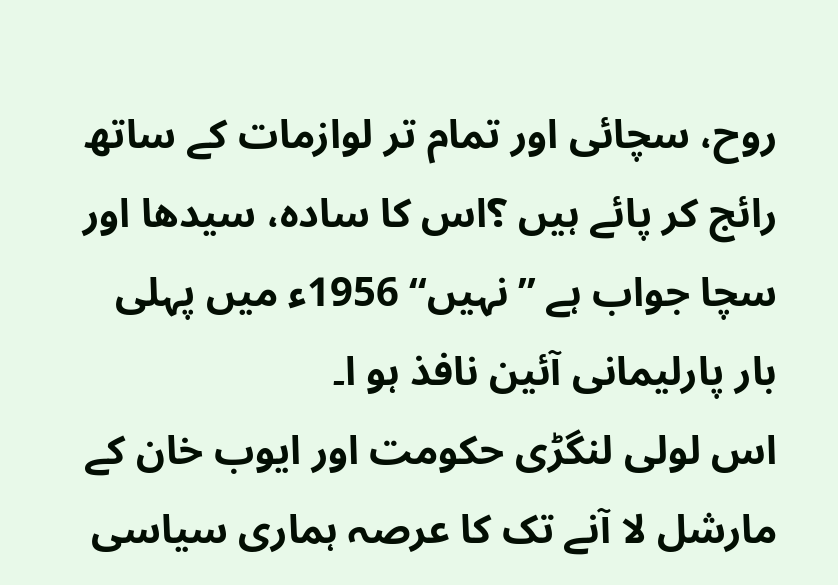روح، سچائی اور تمام تر لوازمات کے ساتھ رائج کر پائے ہیں ؟اس کا سادہ، سیدھا اور سچا جواب ہے ’’نہیں‘‘ 1956ء میں پہلی بار پارلیمانی آئین نافذ ہو ا۔
اس لولی لنگڑی حکومت اور ایوب خان کے مارشل لا آنے تک کا عرصہ ہماری سیاسی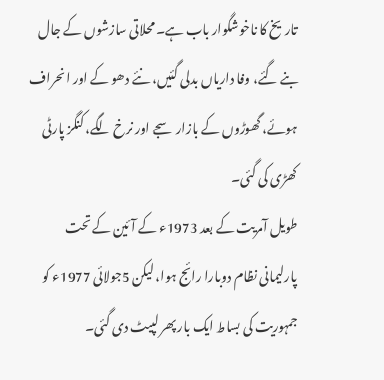تاریخ کا ناخوشگوار باب ہے۔ محلاتی سازشوں کے جال بنے گئے، وفا داریاں بدلی گئیں، نئے دھو کے اور انحراف ہوئے، گھوڑوں کے بازار سجے اور نرخ لگے، کنگز پارٹی کھڑی کی گئی۔
طویل آمریت کے بعد 1973ء کے آئین کے تحت پارلیمانی نظام دوبارا رائج ہوا، لیکن 5جولائی 1977ء کو جمہوریت کی بساط ایک بار پھر لپیٹ دی گئی۔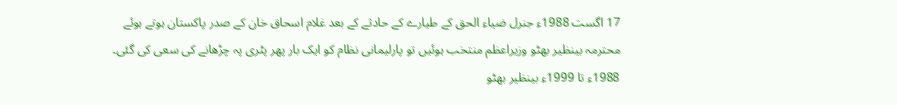17 اگست 1988ء جنرل ضیاء الحق کے طیارے کے حادثے کے بعد غلام اسحاق خان کے صدر پاکستان ہوتے ہوئے محترمہ بینظیر بھٹو وزیراعظم منتخب ہوئیں تو پارلیمانی نظام کو ایک بار پھر پٹری پہ چڑھانے کی سعی کی گئی۔ 1988ء تا 1999ء بینظیر بھٹو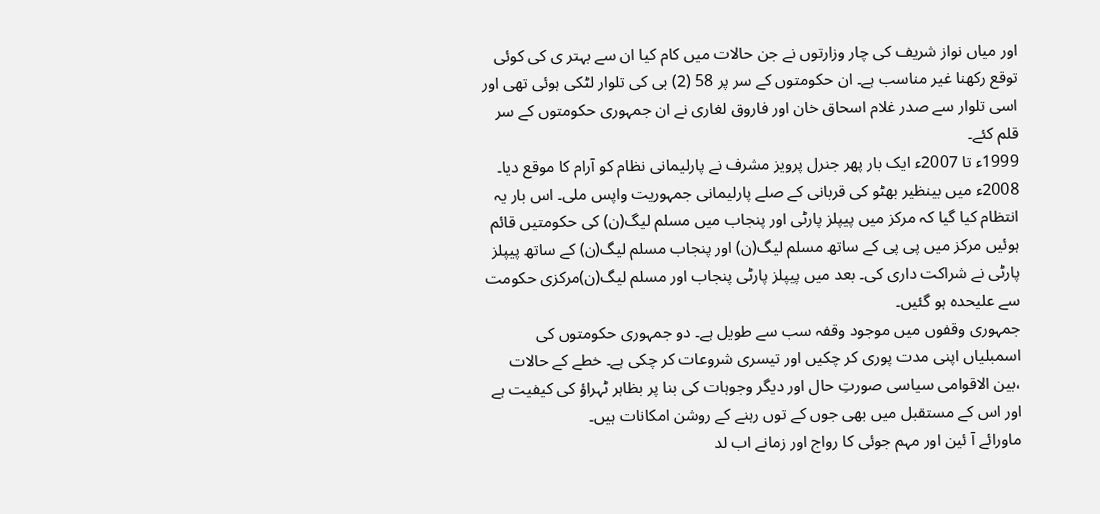اور میاں نواز شریف کی چار وزارتوں نے جن حالات میں کام کیا ان سے بہتر ی کی کوئی توقع رکھنا غیر مناسب ہے۔ ان حکومتوں کے سر پر 58 (2) بی کی تلوار لٹکی ہوئی تھی اور اسی تلوار سے صدر غلام اسحاق خان اور فاروق لغاری نے ان جمہوری حکومتوں کے سر قلم کئے۔
1999ء تا 2007ء ایک بار پھر جنرل پرویز مشرف نے پارلیمانی نظام کو آرام کا موقع دیا۔ 2008ء میں بینظیر بھٹو کی قربانی کے صلے پارلیمانی جمہوریت واپس ملی۔ اس بار یہ انتظام کیا گیا کہ مرکز میں پیپلز پارٹی اور پنجاب میں مسلم لیگ(ن) کی حکومتیں قائم ہوئیں مرکز میں پی پی کے ساتھ مسلم لیگ(ن) اور پنجاب مسلم لیگ(ن) کے ساتھ پیپلز پارٹی نے شراکت داری کی۔ بعد میں پیپلز پارٹی پنجاب اور مسلم لیگ(ن)مرکزی حکومت سے علیحدہ ہو گئیں۔
جمہوری وقفوں میں موجود وقفہ سب سے طویل ہے۔ دو جمہوری حکومتوں کی اسمبلیاں اپنی مدت پوری کر چکیں اور تیسری شروعات کر چکی ہے۔ خطے کے حالات ،بین الاقوامی سیاسی صورتِ حال اور دیگر وجوہات کی بنا پر بظاہر ٹہراؤ کی کیفیت ہے اور اس کے مستقبل میں بھی جوں کے توں رہنے کے روشن امکانات ہیں۔
ماورائے آ ئین اور مہم جوئی کا رواج اور زمانے اب لد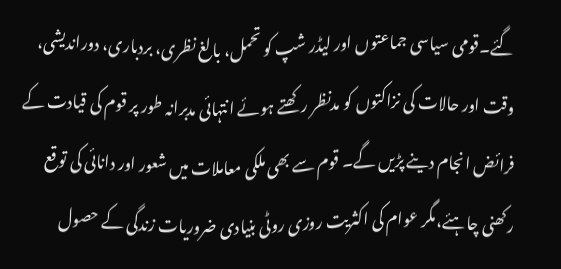گئے۔قومی سیاسی جماعتوں اور لیڈر شپ کو تحمل، بالغ نظری، بردباری، دوراندیشی، وقت اور حالات کی نزاکتوں کو مدنظر رکھتے ہوئے انتہائی مدبرانہ طور پر قوم کی قیادت کے فرائض انجام دینے پڑیں گے۔ قوم سے بھی ملکی معاملات میں شعور اور دانائی کی توقع رکھنی چاہئے،مگر عوام کی اکثریت روزی روٹی بنیادی ضروریات زندگی کے حصول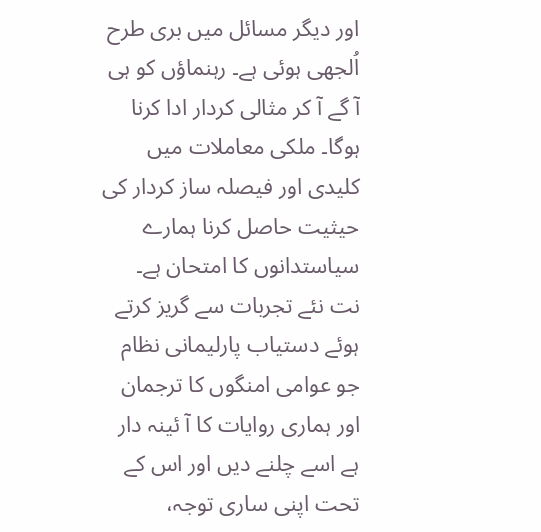اور دیگر مسائل میں بری طرح اُلجھی ہوئی ہے۔ رہنماؤں کو ہی آ گے آ کر مثالی کردار ادا کرنا ہوگا۔ ملکی معاملات میں کلیدی اور فیصلہ ساز کردار کی حیثیت حاصل کرنا ہمارے سیاستدانوں کا امتحان ہے۔
نت نئے تجربات سے گریز کرتے ہوئے دستیاب پارلیمانی نظام جو عوامی امنگوں کا ترجمان اور ہماری روایات کا آ ئینہ دار ہے اسے چلنے دیں اور اس کے تحت اپنی ساری توجہ،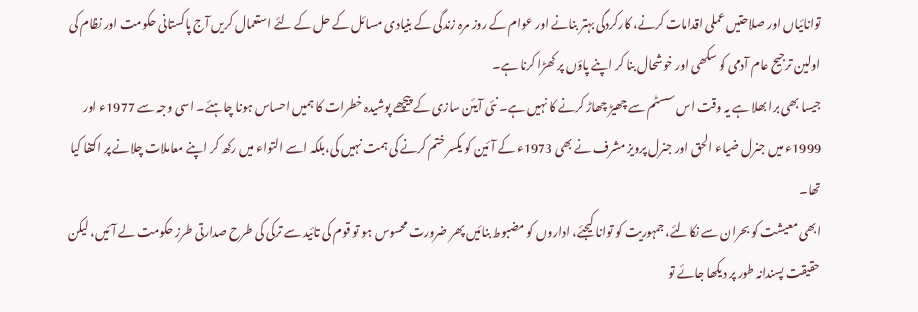توانائیاں اور صلاحتیں عملی اقدامات کرنے، کارکردگی بہتر بنانے اور عوام کے روز مرہ زندگی کے بنیادی مسائل کے حل کے لئے استعمال کریں آج پاکستانی حکومت اور نظام کی اولین ترجیح عام آدمی کو سکھی اور خوشحال بنا کر اپنے پاؤں پر کھڑا کرنا ہے۔
جیسا بھی برا بھلا ہے یہ وقت اس سسٹم سے چھیڑ چھاڑ کرنے کا نہیں ہے۔ نئی آیئن سازی کے پیچھے پوشیدہ خطرات کا ہمیں احساس ہونا چاہئے۔ اسی وجہ سے 1977ء اور 1999ء میں جنرل ضیاء الحق اور جنرل پرویز مشرف نے بھی 1973ء کے آئین کو یکسر ختم کرنے کی ہمت نہیں کی،بلکہ اسے التواء میں رکھ کر اپنے معاملات چلانے پر اکتفا کیا تھا۔
ابھی معیشت کو بحران سے نکالئے، جمہوریت کو توانا کیجئے، اداروں کو مضبوط بنائیں پھر ضرورت محسوس ہو تو قوم کی تائید سے ترکی کی طرح صدارتی طرز حکومت لے آئیں، لیکن حقیقت پسندانہ طور پر دیکھا جائے تو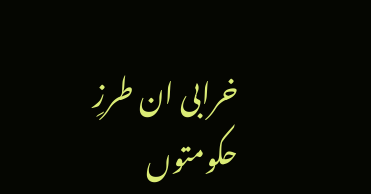خرابی ان طرزِ حکومتوں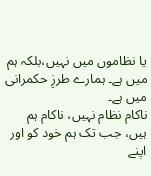یا نظاموں میں نہیں،بلکہ ہم میں ہے۔ ہمارے طرزِ حکمرانی میں ہے۔
ناکام نظام نہیں، ناکام ہم ہیں، جب تک ہم خود کو اور اپنے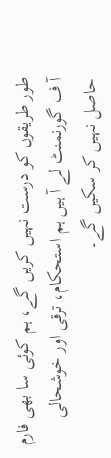طور طریقوں کو درست نہیں کریں گے، ہم کوئی سا بھی فارم آ ف گورنمنٹ لے آ ہیں ہم استحکام، ترقی اور خوشحالی حاصل نہیں کر سکیں گے۔